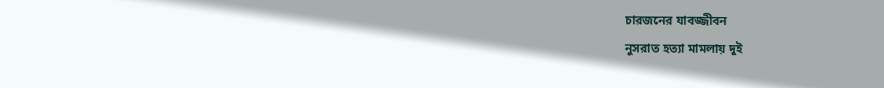চারজনের যাবজ্জীবন
নুসরাত হত্যা মামলায় দুই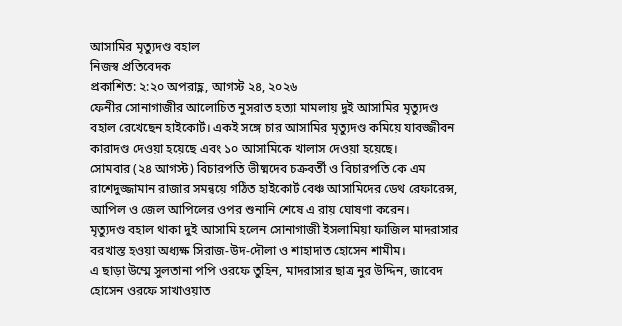আসামির মৃত্যুদণ্ড বহাল
নিজস্ব প্রতিবেদক
প্রকাশিত: ২:২০ অপরাহ্ণ, আগস্ট ২৪, ২০২৬
ফেনীর সোনাগাজীর আলোচিত নুসরাত হত্যা মামলায় দুই আসামির মৃত্যুদণ্ড বহাল রেখেছেন হাইকোর্ট। একই সঙ্গে চার আসামির মৃত্যুদণ্ড কমিয়ে যাবজ্জীবন কারাদণ্ড দেওয়া হয়েছে এবং ১০ আসামিকে খালাস দেওয়া হয়েছে।
সোমবার (২৪ আগস্ট) বিচারপতি ভীষ্মদেব চক্রবর্তী ও বিচারপতি কে এম রাশেদুজ্জামান রাজার সমন্বয়ে গঠিত হাইকোর্ট বেঞ্চ আসামিদের ডেথ রেফারেন্স, আপিল ও জেল আপিলের ওপর শুনানি শেষে এ রায় ঘোষণা করেন।
মৃত্যুদণ্ড বহাল থাকা দুই আসামি হলেন সোনাগাজী ইসলামিয়া ফাজিল মাদরাসার বরখাস্ত হওয়া অধ্যক্ষ সিরাজ-উদ-দৌলা ও শাহাদাত হোসেন শামীম।
এ ছাড়া উম্মে সুলতানা পপি ওরফে তুহিন, মাদরাসার ছাত্র নুর উদ্দিন, জাবেদ হোসেন ওরফে সাখাওয়াত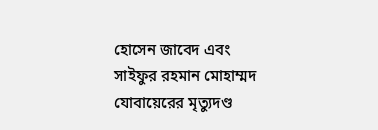হোসেন জাবেদ এবং সাইফুর রহমান মোহাম্মদ যোবায়েরের মৃত্যুদণ্ড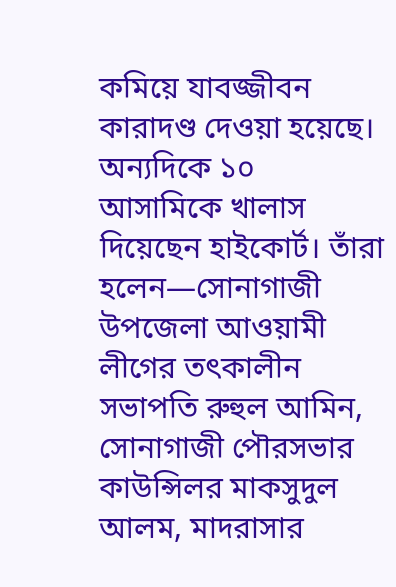কমিয়ে যাবজ্জীবন কারাদণ্ড দেওয়া হয়েছে।
অন্যদিকে ১০ আসামিকে খালাস দিয়েছেন হাইকোর্ট। তাঁরা হলেন—সোনাগাজী উপজেলা আওয়ামী লীগের তৎকালীন সভাপতি রুহুল আমিন, সোনাগাজী পৌরসভার কাউন্সিলর মাকসুদুল আলম, মাদরাসার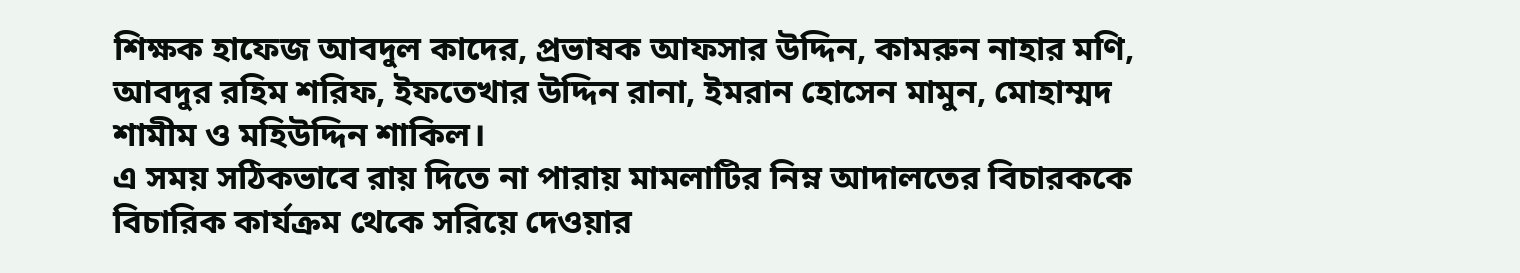শিক্ষক হাফেজ আবদুল কাদের, প্রভাষক আফসার উদ্দিন, কামরুন নাহার মণি, আবদুর রহিম শরিফ, ইফতেখার উদ্দিন রানা, ইমরান হোসেন মামুন, মোহাম্মদ শামীম ও মহিউদ্দিন শাকিল।
এ সময় সঠিকভাবে রায় দিতে না পারায় মামলাটির নিম্ন আদালতের বিচারককে বিচারিক কার্যক্রম থেকে সরিয়ে দেওয়ার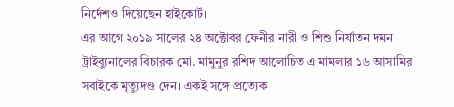নির্দেশও দিয়েছেন হাইকোর্ট।
এর আগে ২০১৯ সালের ২৪ অক্টোবর ফেনীর নারী ও শিশু নির্যাতন দমন ট্রাইব্যুনালের বিচারক মো. মামুনুর রশিদ আলোচিত এ মামলার ১৬ আসামির সবাইকে মৃত্যুদণ্ড দেন। একই সঙ্গে প্রত্যেক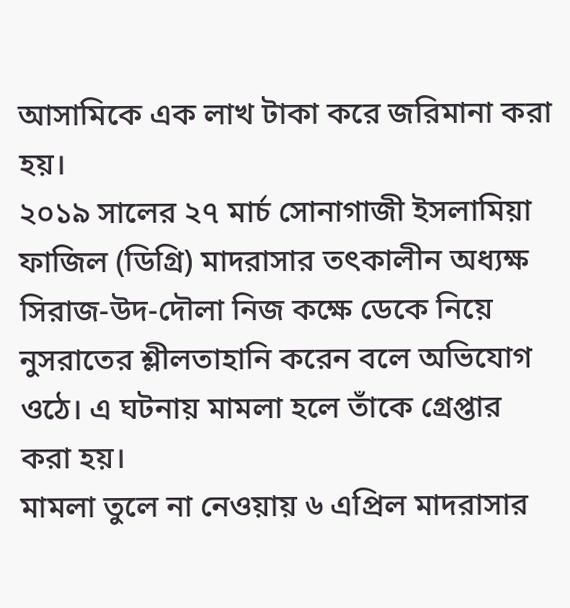আসামিকে এক লাখ টাকা করে জরিমানা করা হয়।
২০১৯ সালের ২৭ মার্চ সোনাগাজী ইসলামিয়া ফাজিল (ডিগ্রি) মাদরাসার তৎকালীন অধ্যক্ষ সিরাজ-উদ-দৌলা নিজ কক্ষে ডেকে নিয়ে নুসরাতের শ্লীলতাহানি করেন বলে অভিযোগ ওঠে। এ ঘটনায় মামলা হলে তাঁকে গ্রেপ্তার করা হয়।
মামলা তুলে না নেওয়ায় ৬ এপ্রিল মাদরাসার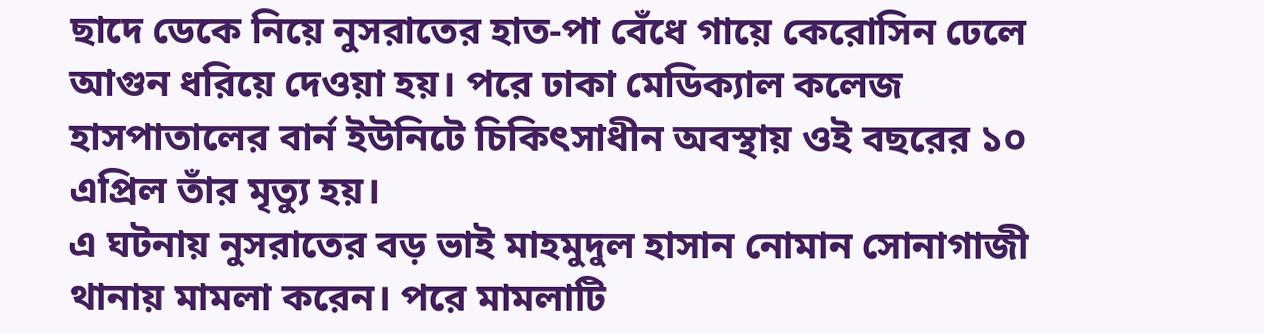ছাদে ডেকে নিয়ে নুসরাতের হাত-পা বেঁধে গায়ে কেরোসিন ঢেলে আগুন ধরিয়ে দেওয়া হয়। পরে ঢাকা মেডিক্যাল কলেজ হাসপাতালের বার্ন ইউনিটে চিকিৎসাধীন অবস্থায় ওই বছরের ১০ এপ্রিল তাঁর মৃত্যু হয়।
এ ঘটনায় নুসরাতের বড় ভাই মাহমুদুল হাসান নোমান সোনাগাজী থানায় মামলা করেন। পরে মামলাটি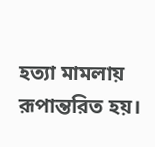হত্যা মামলায় রূপান্তরিত হয়।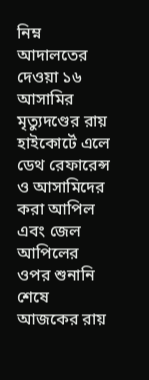নিম্ন আদালতের দেওয়া ১৬ আসামির মৃত্যুদণ্ডের রায় হাইকোর্টে এলে ডেথ রেফারেন্স ও আসামিদের করা আপিল এবং জেল আপিলের ওপর শুনানি শেষে আজকের রায়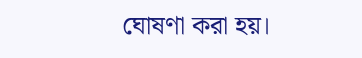ঘোষণা করা হয়।